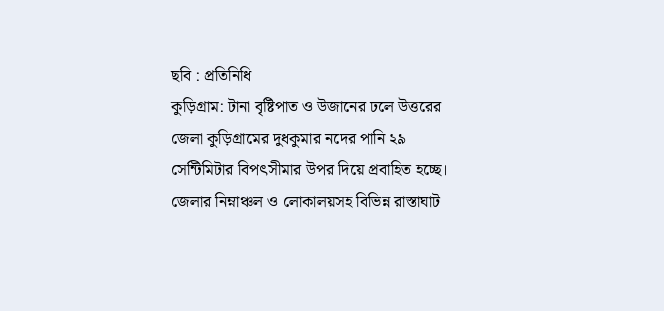ছবি : প্রতিনিধি
কুড়িগ্রাম: টানা বৃষ্টিপাত ও উজানের ঢলে উত্তরের জেলা কুড়িগ্রামের দুধকুমার নদের পানি ২৯ সেন্টিমিটার বিপৎসীমার উপর দিয়ে প্রবাহিত হচ্ছে। জেলার নিম্নাঞ্চল ও লোকালয়সহ বিভিন্ন রাস্তাঘাট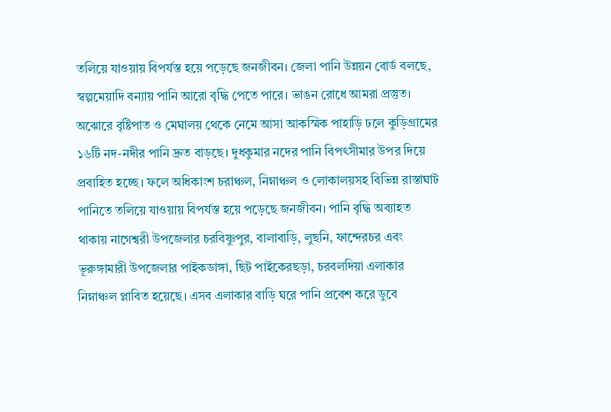তলিয়ে যাওয়ায় বিপর্যস্ত হয়ে পড়েছে জনজীবন। জেলা পানি উন্নয়ন বোর্ড বলছে, স্বল্পমেয়াদি বন্যায় পানি আরো বৃদ্ধি পেতে পারে। ভাঙন রোধে আমরা প্রস্তুত।
অঝোরে বৃষ্টিপাত ও মেঘালয় থেকে নেমে আসা আকস্মিক পাহাড়ি ঢলে কুড়িগ্রামের ১৬টি নদ-নদীর পানি দ্রুত বাড়ছে। দুধকুমার নদের পানি বিপৎসীমার উপর দিয়ে প্রবাহিত হচ্ছে। ফলে অধিকাংশ চরাঞ্চল, নিম্নাঞ্চল ও লোকালয়সহ বিভিন্ন রাস্তাঘাট পানিতে তলিয়ে যাওয়ায় বিপর্যস্ত হয়ে পড়েছে জনজীবন। পানি বৃদ্ধি অব্যাহত থাকায় নাগেশ্বরী উপজেলার চরবিষ্ণুপুর, বালাবাড়ি, লুছনি, ফান্দেরচর এবং ভূরুঙ্গামারী উপজেলার পাইকডাঙ্গা, ছিট পাইকেরছড়া, চরবলদিয়া এলাকার নিম্নাঞ্চল প্লাবিত হয়েছে। এসব এলাকার বাড়ি ঘরে পানি প্রবেশ করে ডুবে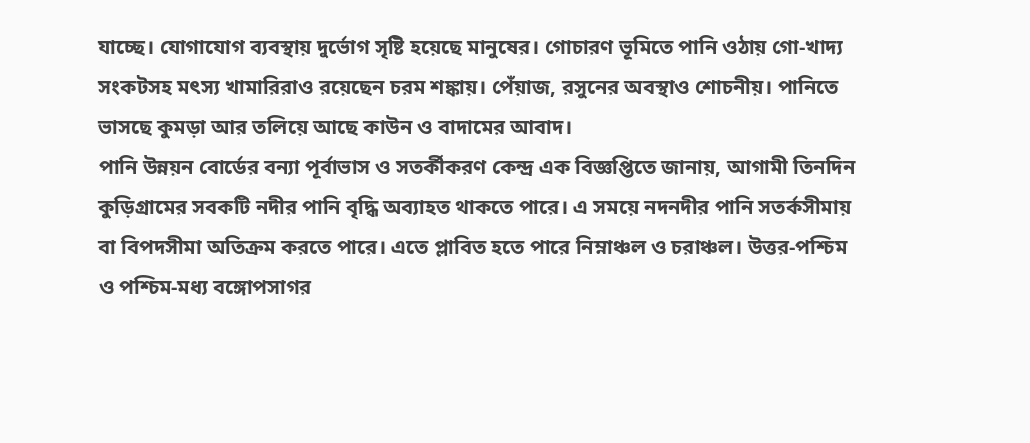যাচ্ছে। যোগাযোগ ব্যবস্থায় দুর্ভোগ সৃষ্টি হয়েছে মানুষের। গোচারণ ভূমিতে পানি ওঠায় গো-খাদ্য সংকটসহ মৎস্য খামারিরাও রয়েছেন চরম শঙ্কায়। পেঁয়াজ, রসুনের অবস্থাও শোচনীয়। পানিতে ভাসছে কুমড়া আর তলিয়ে আছে কাউন ও বাদামের আবাদ।
পানি উন্নয়ন বোর্ডের বন্যা পূর্বাভাস ও সতর্কীকরণ কেন্দ্র এক বিজ্ঞপ্তিতে জানায়, আগামী তিনদিন কুড়িগ্রামের সবকটি নদীর পানি বৃদ্ধি অব্যাহত থাকতে পারে। এ সময়ে নদনদীর পানি সতর্কসীমায় বা বিপদসীমা অতিক্রম করতে পারে। এতে প্লাবিত হতে পারে নিম্নাঞ্চল ও চরাঞ্চল। উত্তর-পশ্চিম ও পশ্চিম-মধ্য বঙ্গোপসাগর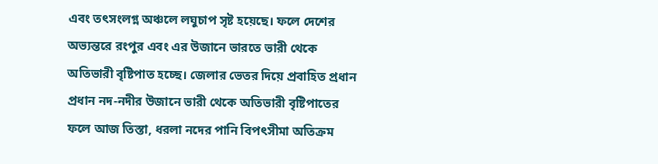এবং তৎসংলগ্ন অঞ্চলে লঘুচাপ সৃষ্ট হয়েছে। ফলে দেশের অভ্যন্তরে রংপুর এবং এর উজানে ভারতে ভারী থেকে অতিভারী বৃষ্টিপাত হচ্ছে। জেলার ভেতর দিয়ে প্রবাহিত প্রধান প্রধান নদ-নদীর উজানে ভারী থেকে অতিভারী বৃষ্টিপাতের ফলে আজ তিস্তা, ধরলা নদের পানি বিপৎসীমা অতিক্রম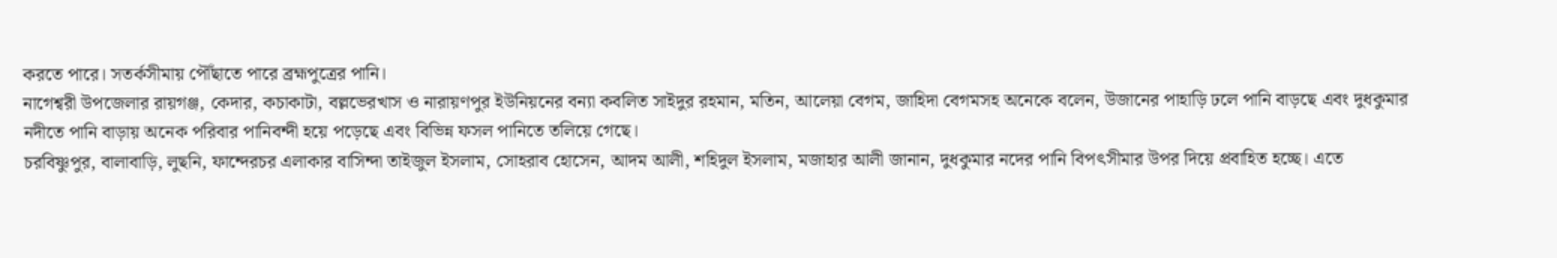করতে পারে। সতর্কসীমায় পৌঁছাতে পারে ব্রহ্মপুত্রের পানি।
নাগেশ্বরী উপজেলার রায়গঞ্জ, কেদার, কচাকাটা, বল্লভেরখাস ও নারায়ণপুর ইউনিয়নের বন্যা কবলিত সাইদুর রহমান, মতিন, আলেয়া বেগম, জাহিদা বেগমসহ অনেকে বলেন, উজানের পাহাড়ি ঢলে পানি বাড়ছে এবং দুধকুমার নদীতে পানি বাড়ায় অনেক পরিবার পানিবন্দী হয়ে পড়েছে এবং বিভিন্ন ফসল পানিতে তলিয়ে গেছে।
চরবিষ্ণুপুর, বালাবাড়ি, লুছনি, ফান্দেরচর এলাকার বাসিন্দা তাইজুল ইসলাম, সোহরাব হোসেন, আদম আলী, শহিদুল ইসলাম, মজাহার আলী জানান, দুধকুমার নদের পানি বিপৎসীমার উপর দিয়ে প্রবাহিত হচ্ছে। এতে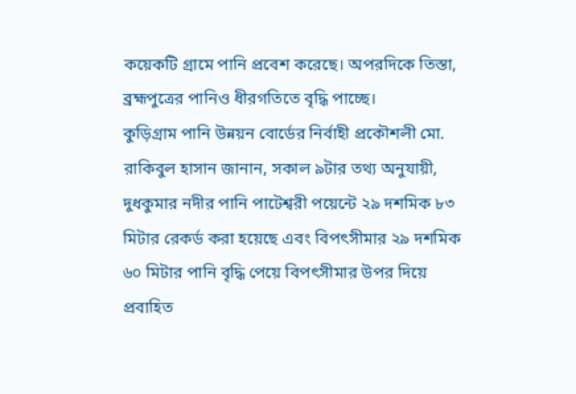কয়েকটি গ্রামে পানি প্রবেশ করেছে। অপরদিকে তিস্তা, ব্রহ্মপুত্রের পানিও ধীরগতিতে বৃদ্ধি পাচ্ছে।
কুড়িগ্রাম পানি উন্নয়ন বোর্ডের নির্বাহী প্রকৌশলী মো. রাকিবুল হাসান জানান, সকাল ৯টার তথ্য অনুযায়ী, দুধকুমার নদীর পানি পাটেশ্বরী পয়েন্টে ২৯ দশমিক ৮৩ মিটার রেকর্ড করা হয়েছে এবং বিপৎসীমার ২৯ দশমিক ৬০ মিটার পানি বৃদ্ধি পেয়ে বিপৎসীমার উপর দিয়ে প্রবাহিত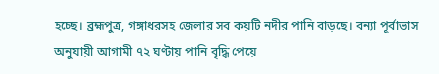হচ্ছে। ব্রহ্মপুত্র, গঙ্গাধরসহ জেলার সব কয়টি নদীর পানি বাড়ছে। বন্যা পূর্বাভাস অনুযায়ী আগামী ৭২ ঘণ্টায় পানি বৃদ্ধি পেয়ে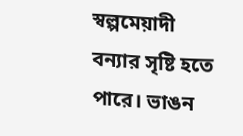স্বল্পমেয়াদী বন্যার সৃষ্টি হতে পারে। ভাঙন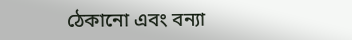ঠেকানো এবং বন্যা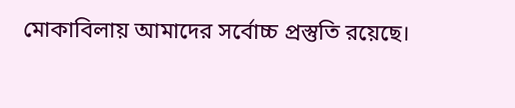মোকাবিলায় আমাদের সর্বোচ্চ প্রস্তুতি রয়েছে।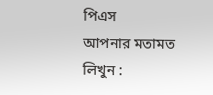পিএস
আপনার মতামত লিখুন :